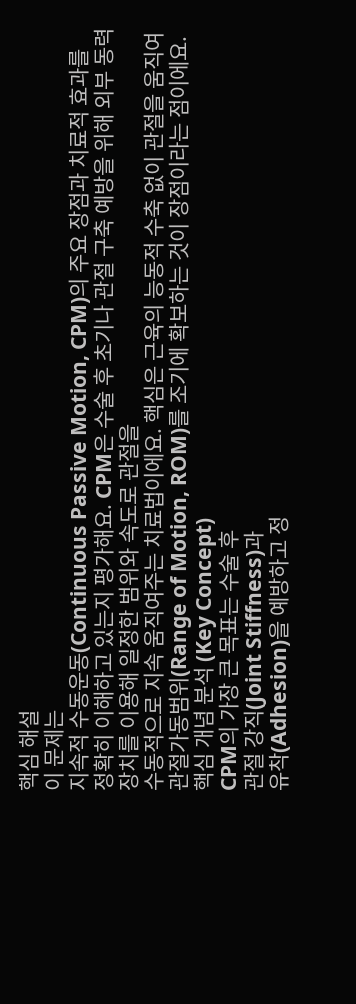핵심 해설
이 문제는
지속적 수동운동(Continuous Passive Motion, CPM)의 주요 장점과 치료적 효과를 정확히 이해하고 있는지 평가해요. CPM은 수술 후 초기나 관절 구축 예방을 위해 외부 동력 장치를 이용해 일정한 범위와 속도로 관절을
수동적으로 지속 움직여주는 치료법이에요. 핵심은 근육의 능동적 수축 없이 관절을 움직여
관절가동범위(Range of Motion, ROM)를 조기에 확보하는 것이 장점이라는 점이에요.
핵심 개념 분석 (Key Concept)
CPM의 가장 큰 목표는 수술 후
관절 강직(Joint Stiffness)과
유착(Adhesion)을 예방하고 정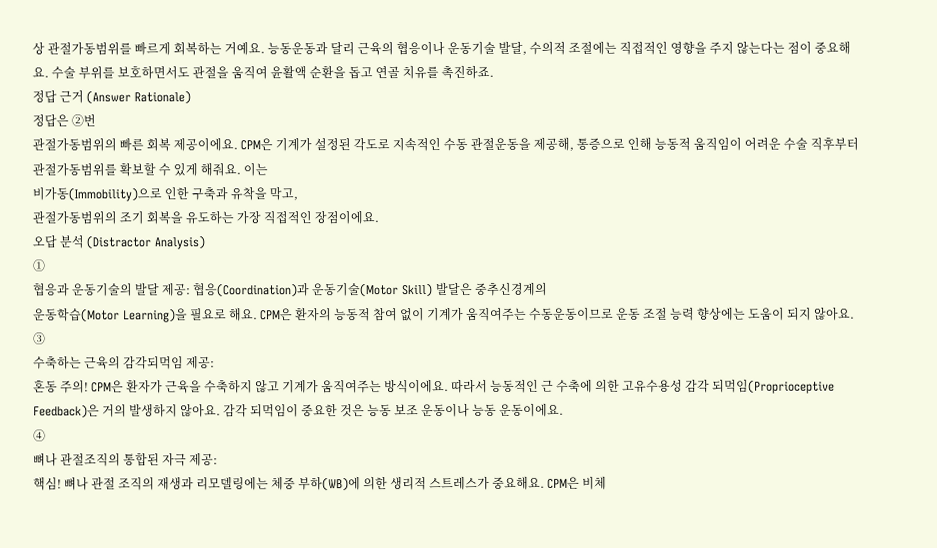상 관절가동범위를 빠르게 회복하는 거예요. 능동운동과 달리 근육의 협응이나 운동기술 발달, 수의적 조절에는 직접적인 영향을 주지 않는다는 점이 중요해요. 수술 부위를 보호하면서도 관절을 움직여 윤활액 순환을 돕고 연골 치유를 촉진하죠.
정답 근거 (Answer Rationale)
정답은 ②번
관절가동범위의 빠른 회복 제공이에요. CPM은 기계가 설정된 각도로 지속적인 수동 관절운동을 제공해, 통증으로 인해 능동적 움직임이 어려운 수술 직후부터 관절가동범위를 확보할 수 있게 해줘요. 이는
비가동(Immobility)으로 인한 구축과 유착을 막고,
관절가동범위의 조기 회복을 유도하는 가장 직접적인 장점이에요.
오답 분석 (Distractor Analysis)
①
협응과 운동기술의 발달 제공: 협응(Coordination)과 운동기술(Motor Skill) 발달은 중추신경계의
운동학습(Motor Learning)을 필요로 해요. CPM은 환자의 능동적 참여 없이 기계가 움직여주는 수동운동이므로 운동 조절 능력 향상에는 도움이 되지 않아요.
③
수축하는 근육의 감각되먹임 제공:
혼동 주의! CPM은 환자가 근육을 수축하지 않고 기계가 움직여주는 방식이에요. 따라서 능동적인 근 수축에 의한 고유수용성 감각 되먹임(Proprioceptive Feedback)은 거의 발생하지 않아요. 감각 되먹임이 중요한 것은 능동 보조 운동이나 능동 운동이에요.
④
뼈나 관절조직의 통합된 자극 제공:
핵심! 뼈나 관절 조직의 재생과 리모델링에는 체중 부하(WB)에 의한 생리적 스트레스가 중요해요. CPM은 비체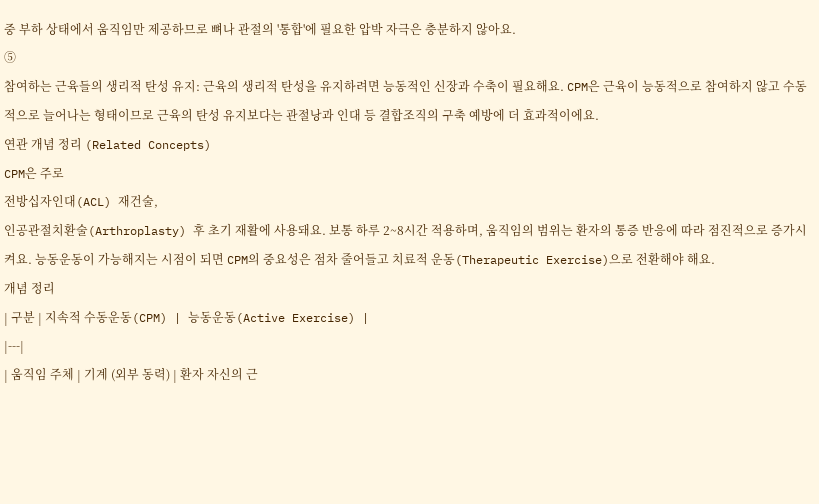중 부하 상태에서 움직임만 제공하므로 뼈나 관절의 '통합'에 필요한 압박 자극은 충분하지 않아요.
⑤
참여하는 근육들의 생리적 탄성 유지: 근육의 생리적 탄성을 유지하려면 능동적인 신장과 수축이 필요해요. CPM은 근육이 능동적으로 참여하지 않고 수동적으로 늘어나는 형태이므로 근육의 탄성 유지보다는 관절낭과 인대 등 결합조직의 구축 예방에 더 효과적이에요.
연관 개념 정리 (Related Concepts)
CPM은 주로
전방십자인대(ACL) 재건술,
인공관절치환술(Arthroplasty) 후 초기 재활에 사용돼요. 보통 하루 2~8시간 적용하며, 움직임의 범위는 환자의 통증 반응에 따라 점진적으로 증가시켜요. 능동운동이 가능해지는 시점이 되면 CPM의 중요성은 점차 줄어들고 치료적 운동(Therapeutic Exercise)으로 전환해야 해요.
개념 정리
| 구분 | 지속적 수동운동(CPM) | 능동운동(Active Exercise) |
|---|
| 움직임 주체 | 기계 (외부 동력) | 환자 자신의 근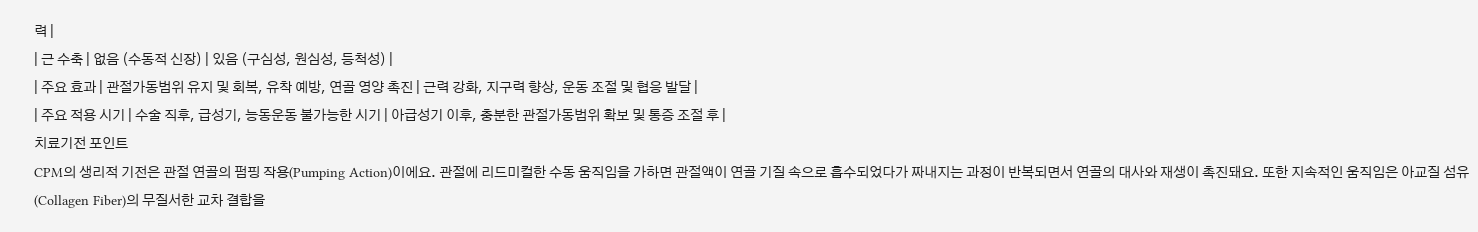력 |
| 근 수축 | 없음 (수동적 신장) | 있음 (구심성, 원심성, 등척성) |
| 주요 효과 | 관절가동범위 유지 및 회복, 유착 예방, 연골 영양 촉진 | 근력 강화, 지구력 향상, 운동 조절 및 협응 발달 |
| 주요 적용 시기 | 수술 직후, 급성기, 능동운동 불가능한 시기 | 아급성기 이후, 충분한 관절가동범위 확보 및 통증 조절 후 |
치료기전 포인트
CPM의 생리적 기전은 관절 연골의 펌핑 작용(Pumping Action)이에요. 관절에 리드미컬한 수동 움직임을 가하면 관절액이 연골 기질 속으로 흡수되었다가 짜내지는 과정이 반복되면서 연골의 대사와 재생이 촉진돼요. 또한 지속적인 움직임은 아교질 섬유(Collagen Fiber)의 무질서한 교차 결합을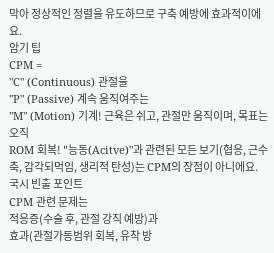막아 정상적인 정렬을 유도하므로 구축 예방에 효과적이에요.
암기 팁
CPM =
"C" (Continuous) 관절을
"P" (Passive) 계속 움직여주는
"M" (Motion) 기계! 근육은 쉬고, 관절만 움직이며, 목표는 오직
ROM 회복! "능동(Acitve)"과 관련된 모든 보기(협응, 근수축, 감각되먹임, 생리적 탄성)는 CPM의 장점이 아니에요.
국시 빈출 포인트
CPM 관련 문제는
적응증(수술 후, 관절 강직 예방)과
효과(관절가동범위 회복, 유착 방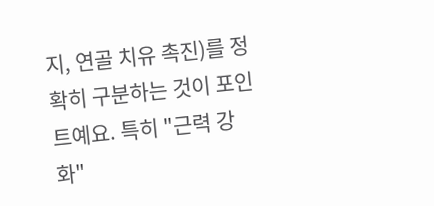지, 연골 치유 촉진)를 정확히 구분하는 것이 포인트예요. 특히 "근력 강화"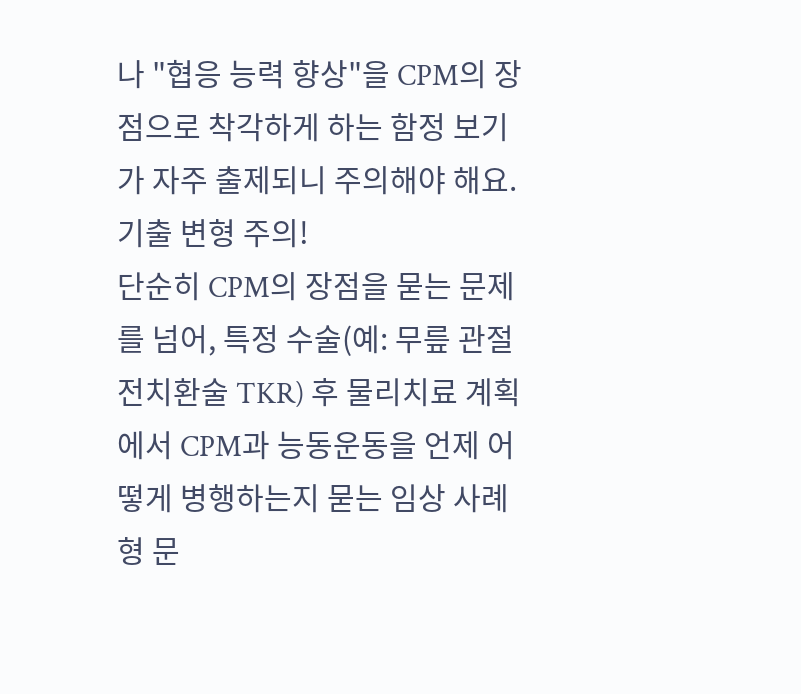나 "협응 능력 향상"을 CPM의 장점으로 착각하게 하는 함정 보기가 자주 출제되니 주의해야 해요.
기출 변형 주의!
단순히 CPM의 장점을 묻는 문제를 넘어, 특정 수술(예: 무릎 관절 전치환술 TKR) 후 물리치료 계획에서 CPM과 능동운동을 언제 어떻게 병행하는지 묻는 임상 사례형 문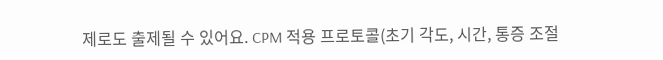제로도 출제될 수 있어요. CPM 적용 프로토콜(초기 각도, 시간, 통증 조절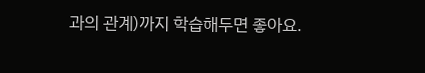과의 관계)까지 학습해두면 좋아요.